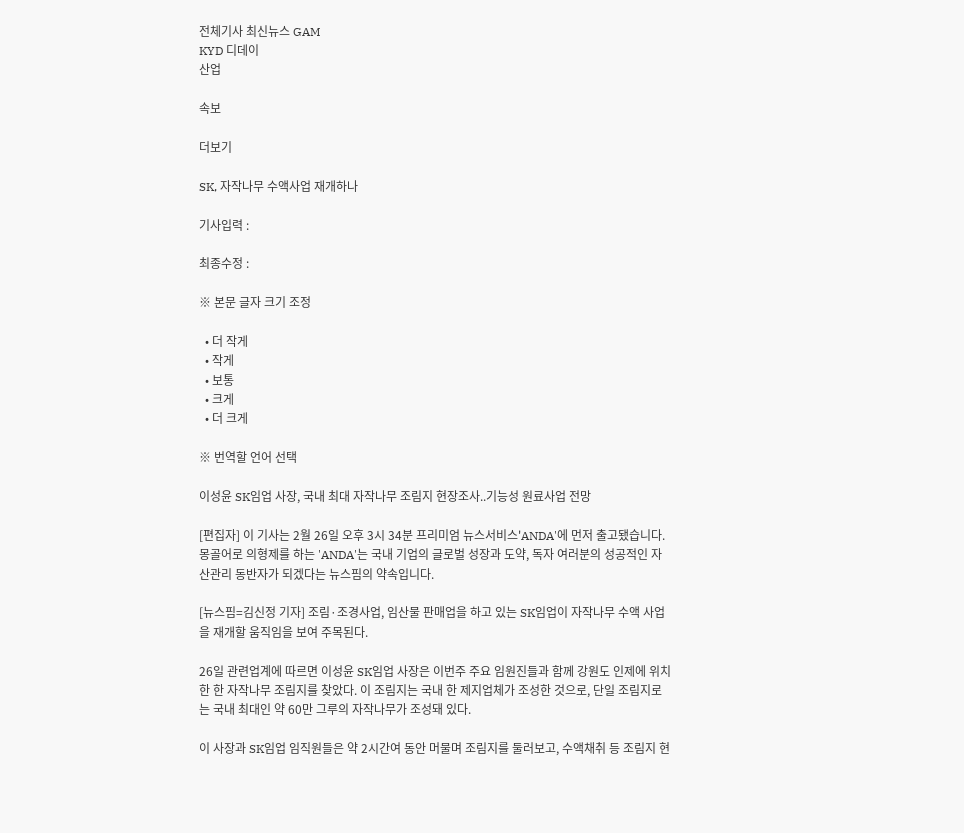전체기사 최신뉴스 GAM
KYD 디데이
산업

속보

더보기

SK, 자작나무 수액사업 재개하나

기사입력 :

최종수정 :

※ 본문 글자 크기 조정

  • 더 작게
  • 작게
  • 보통
  • 크게
  • 더 크게

※ 번역할 언어 선택

이성윤 SK임업 사장, 국내 최대 자작나무 조림지 현장조사..기능성 원료사업 전망

[편집자] 이 기사는 2월 26일 오후 3시 34분 프리미엄 뉴스서비스'ANDA'에 먼저 출고됐습니다. 몽골어로 의형제를 하는 'ANDA'는 국내 기업의 글로벌 성장과 도약, 독자 여러분의 성공적인 자산관리 동반자가 되겠다는 뉴스핌의 약속입니다.

[뉴스핌=김신정 기자] 조림·조경사업, 임산물 판매업을 하고 있는 SK임업이 자작나무 수액 사업을 재개할 움직임을 보여 주목된다.

26일 관련업계에 따르면 이성윤 SK임업 사장은 이번주 주요 임원진들과 함께 강원도 인제에 위치한 한 자작나무 조림지를 찾았다. 이 조림지는 국내 한 제지업체가 조성한 것으로, 단일 조림지로는 국내 최대인 약 60만 그루의 자작나무가 조성돼 있다.

이 사장과 SK임업 임직원들은 약 2시간여 동안 머물며 조림지를 둘러보고, 수액채취 등 조림지 현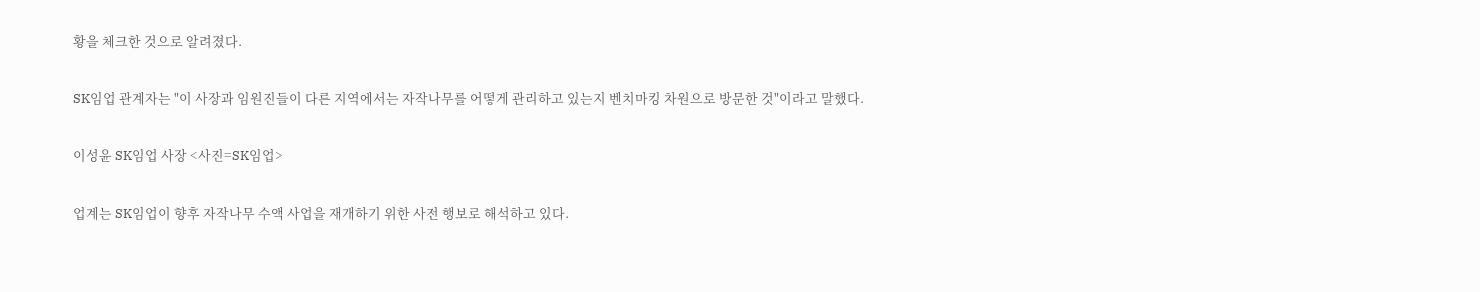황을 체크한 것으로 알려졌다.

SK임업 관계자는 "이 사장과 임원진들이 다른 지역에서는 자작나무를 어떻게 관리하고 있는지 벤치마킹 차원으로 방문한 것"이라고 말했다.

이성윤 SK임업 사장 <사진=SK임업>

업계는 SK임업이 향후 자작나무 수액 사업을 재개하기 위한 사전 행보로 해석하고 있다.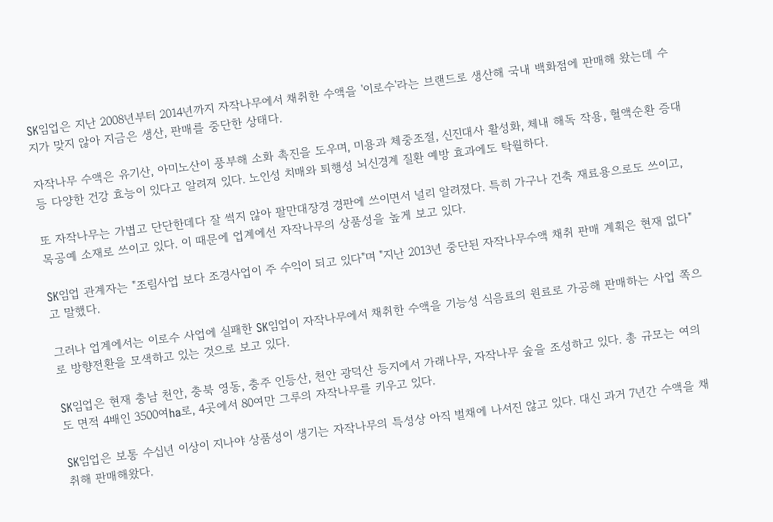SK임업은 지난 2008년부터 2014년까지 자작나무에서 채취한 수액을 '이로수'라는 브랜드로 생산해 국내 백화점에 판매해 왔는데 수지가 맞지 않아 지금은 생산, 판매를 중단한 상태다.

자작나무 수액은 유기산, 아미노산이 풍부해 소화 촉진을 도우며, 미용과 체중조절, 신진대사 활성화, 체내 해독 작용, 혈액순환 증대 등 다양한 건강 효능이 있다고 알려져 있다. 노인성 치매와 퇴행성 뇌신경계 질환 예방 효과에도 탁월하다.

또 자작나무는 가볍고 단단한데다 잘 썩지 않아 팔만대장경 경판에 쓰이면서 널리 알려졌다. 특히 가구나 건축 재료용으로도 쓰이고, 목공예 소재로 쓰이고 있다. 이 때문에 업계에선 자작나무의 상품성을 높게 보고 있다.

SK임업 관계자는 "조림사업 보다 조경사업이 주 수익이 되고 있다"며 "지난 2013년 중단된 자작나무수액 채취 판매 계획은 현재 없다"고 말했다.

그러나 업계에서는 이로수 사업에 실패한 SK임업이 자작나무에서 채취한 수액을 기능성 식음료의 원료로 가공해 판매하는 사업 쪽으로 방향전환을 모색하고 있는 것으로 보고 있다.

SK임업은 현재 충남 천안, 충북 영동, 충주 인등산, 천안 광덕산 등지에서 가래나무, 자작나무 숲을 조성하고 있다. 총 규모는 여의도 면적 4배인 3500여ha로, 4곳에서 80여만 그루의 자작나무를 키우고 있다.

SK임업은 보통 수십년 이상이 지나야 상품성이 생기는 자작나무의 특성상 아직 벌채에 나서진 않고 있다. 대신 과거 7년간 수액을 채취해 판매해왔다.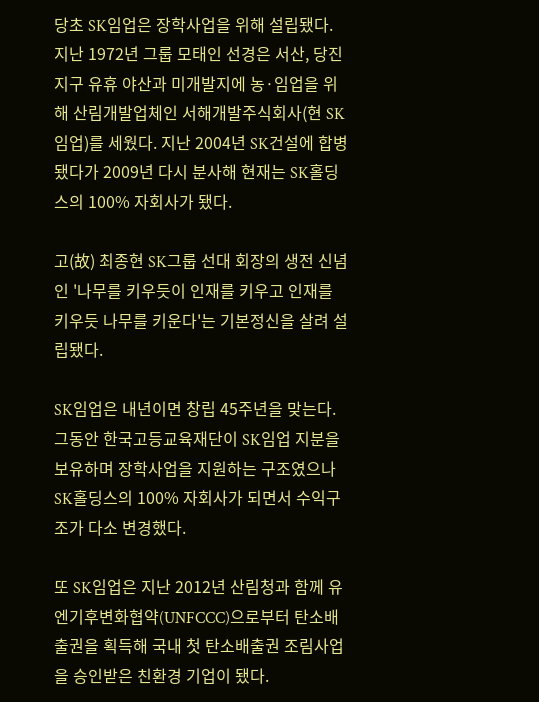당초 SK임업은 장학사업을 위해 설립됐다. 지난 1972년 그룹 모태인 선경은 서산, 당진 지구 유휴 야산과 미개발지에 농·임업을 위해 산림개발업체인 서해개발주식회사(현 SK임업)를 세웠다. 지난 2004년 SK건설에 합병됐다가 2009년 다시 분사해 현재는 SK홀딩스의 100% 자회사가 됐다.

고(故) 최종현 SK그룹 선대 회장의 생전 신념인 '나무를 키우듯이 인재를 키우고 인재를 키우듯 나무를 키운다'는 기본정신을 살려 설립됐다.

SK임업은 내년이면 창립 45주년을 맞는다. 그동안 한국고등교육재단이 SK임업 지분을 보유하며 장학사업을 지원하는 구조였으나 SK홀딩스의 100% 자회사가 되면서 수익구조가 다소 변경했다.

또 SK임업은 지난 2012년 산림청과 함께 유엔기후변화협약(UNFCCC)으로부터 탄소배출권을 획득해 국내 첫 탄소배출권 조림사업을 승인받은 친환경 기업이 됐다.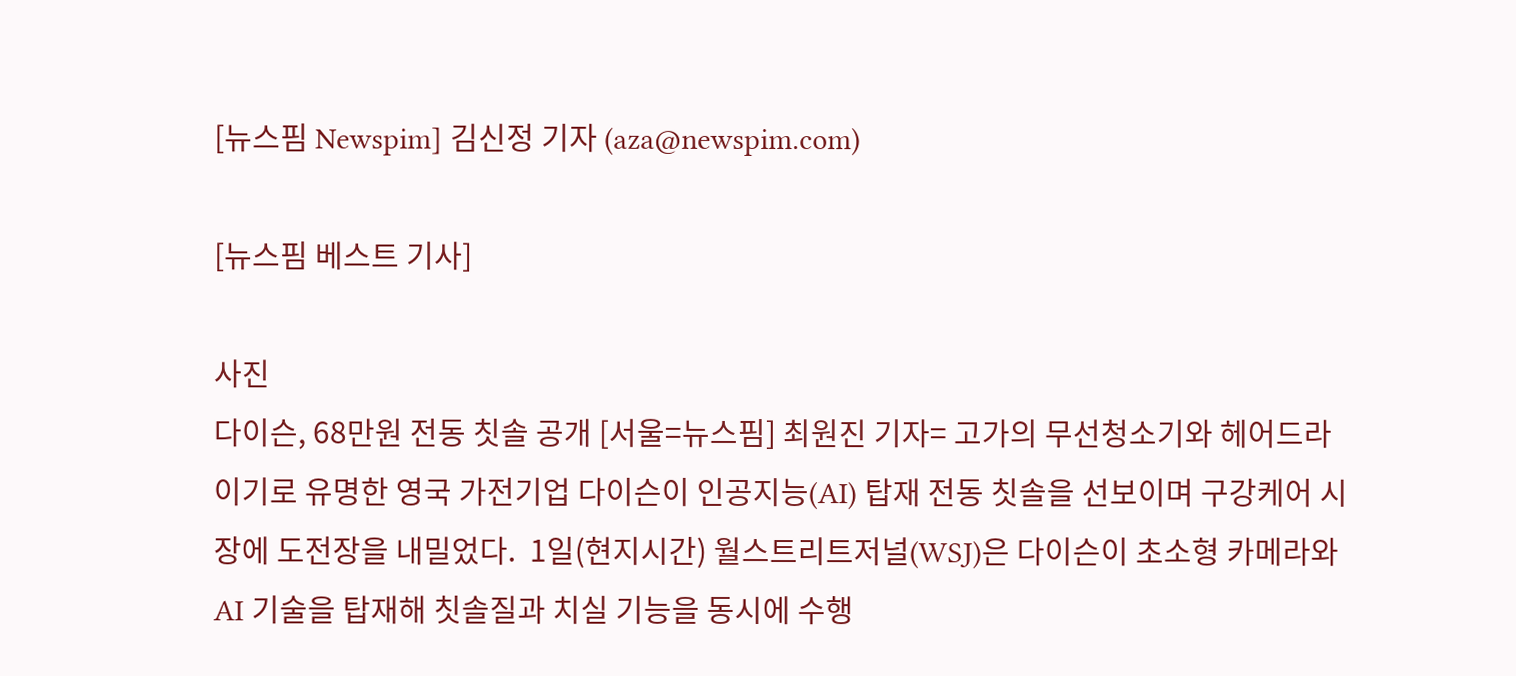[뉴스핌 Newspim] 김신정 기자 (aza@newspim.com)

[뉴스핌 베스트 기사]

사진
다이슨, 68만원 전동 칫솔 공개 [서울=뉴스핌] 최원진 기자= 고가의 무선청소기와 헤어드라이기로 유명한 영국 가전기업 다이슨이 인공지능(AI) 탑재 전동 칫솔을 선보이며 구강케어 시장에 도전장을 내밀었다.  1일(현지시간) 월스트리트저널(WSJ)은 다이슨이 초소형 카메라와 AI 기술을 탑재해 칫솔질과 치실 기능을 동시에 수행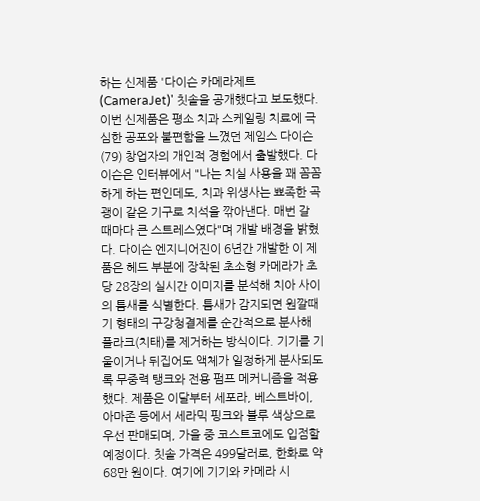하는 신제품 '다이슨 카메라제트(CameraJet)' 칫솔을 공개했다고 보도했다. 이번 신제품은 평소 치과 스케일링 치료에 극심한 공포와 불편함을 느꼈던 제임스 다이슨(79) 창업자의 개인적 경험에서 출발했다. 다이슨은 인터뷰에서 "나는 치실 사용을 꽤 꼼꼼하게 하는 편인데도, 치과 위생사는 뾰족한 곡괭이 같은 기구로 치석을 깎아낸다. 매번 갈 때마다 큰 스트레스였다"며 개발 배경을 밝혔다. 다이슨 엔지니어진이 6년간 개발한 이 제품은 헤드 부분에 장착된 초소형 카메라가 초당 28장의 실시간 이미지를 분석해 치아 사이의 틈새를 식별한다. 틈새가 감지되면 원깔때기 형태의 구강청결제를 순간적으로 분사해 플라크(치태)를 제거하는 방식이다. 기기를 기울이거나 뒤집어도 액체가 일정하게 분사되도록 무중력 탱크와 전용 펌프 메커니즘을 적용했다. 제품은 이달부터 세포라, 베스트바이, 아마존 등에서 세라믹 핑크와 블루 색상으로 우선 판매되며, 가을 중 코스트코에도 입점할 예정이다. 칫솔 가격은 499달러로, 한화로 약 68만 원이다. 여기에 기기와 카메라 시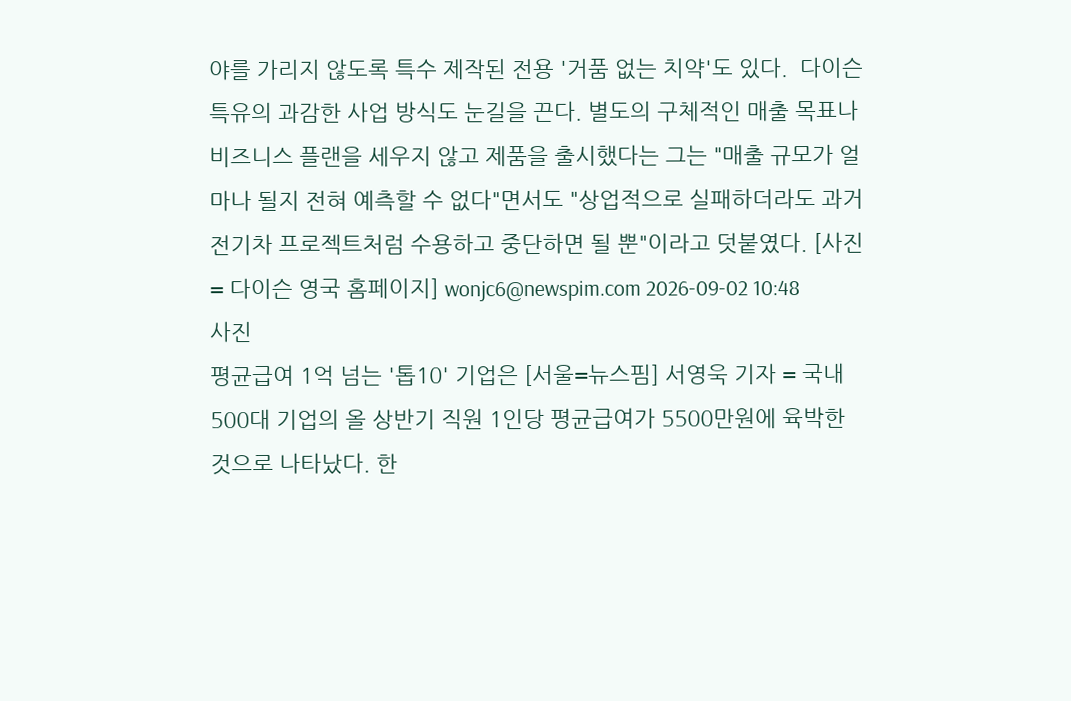야를 가리지 않도록 특수 제작된 전용 '거품 없는 치약'도 있다.  다이슨 특유의 과감한 사업 방식도 눈길을 끈다. 별도의 구체적인 매출 목표나 비즈니스 플랜을 세우지 않고 제품을 출시했다는 그는 "매출 규모가 얼마나 될지 전혀 예측할 수 없다"면서도 "상업적으로 실패하더라도 과거 전기차 프로젝트처럼 수용하고 중단하면 될 뿐"이라고 덧붙였다. [사진= 다이슨 영국 홈페이지] wonjc6@newspim.com 2026-09-02 10:48
사진
평균급여 1억 넘는 '톱10' 기업은 [서울=뉴스핌] 서영욱 기자 = 국내 500대 기업의 올 상반기 직원 1인당 평균급여가 5500만원에 육박한 것으로 나타났다. 한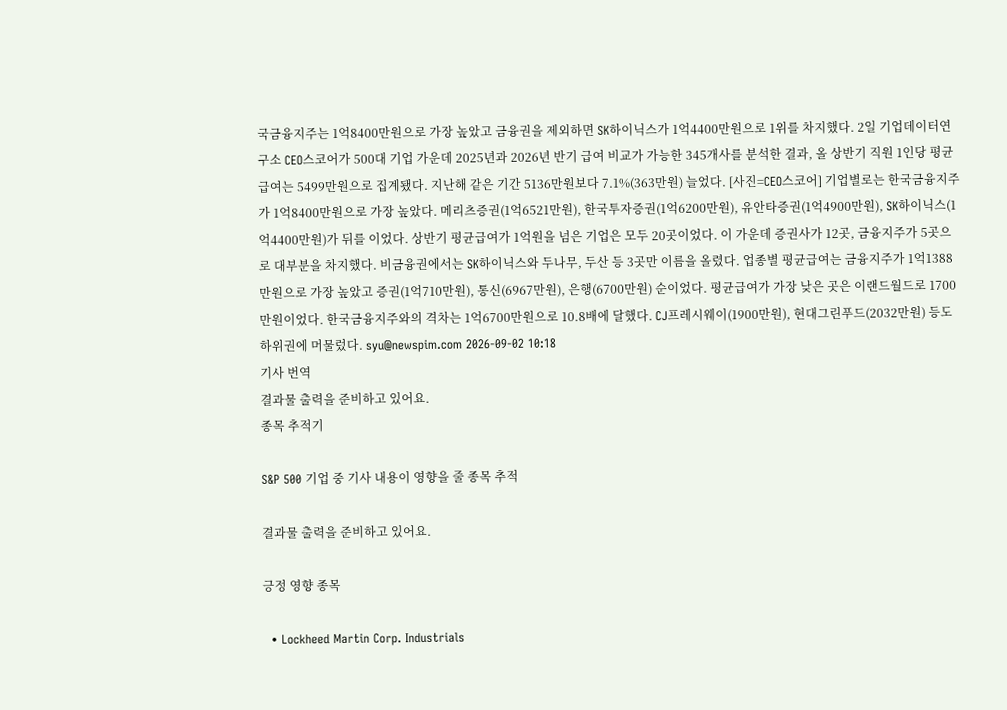국금융지주는 1억8400만원으로 가장 높았고 금융권을 제외하면 SK하이닉스가 1억4400만원으로 1위를 차지했다. 2일 기업데이터연구소 CEO스코어가 500대 기업 가운데 2025년과 2026년 반기 급여 비교가 가능한 345개사를 분석한 결과, 올 상반기 직원 1인당 평균급여는 5499만원으로 집계됐다. 지난해 같은 기간 5136만원보다 7.1%(363만원) 늘었다. [사진=CEO스코어] 기업별로는 한국금융지주가 1억8400만원으로 가장 높았다. 메리츠증권(1억6521만원), 한국투자증권(1억6200만원), 유안타증권(1억4900만원), SK하이닉스(1억4400만원)가 뒤를 이었다. 상반기 평균급여가 1억원을 넘은 기업은 모두 20곳이었다. 이 가운데 증권사가 12곳, 금융지주가 5곳으로 대부분을 차지했다. 비금융권에서는 SK하이닉스와 두나무, 두산 등 3곳만 이름을 올렸다. 업종별 평균급여는 금융지주가 1억1388만원으로 가장 높았고 증권(1억710만원), 통신(6967만원), 은행(6700만원) 순이었다. 평균급여가 가장 낮은 곳은 이랜드월드로 1700만원이었다. 한국금융지주와의 격차는 1억6700만원으로 10.8배에 달했다. CJ프레시웨이(1900만원), 현대그린푸드(2032만원) 등도 하위권에 머물렀다. syu@newspim.com 2026-09-02 10:18
기사 번역
결과물 출력을 준비하고 있어요.
종목 추적기

S&P 500 기업 중 기사 내용이 영향을 줄 종목 추적

결과물 출력을 준비하고 있어요.

긍정 영향 종목

  • Lockheed Martin Corp. Industrials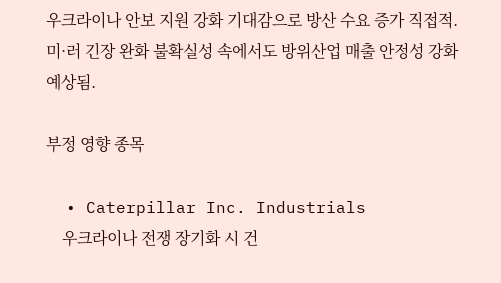우크라이나 안보 지원 강화 기대감으로 방산 수요 증가 직접적. 미·러 긴장 완화 불확실성 속에서도 방위산업 매출 안정성 강화 예상됨.

부정 영향 종목

  • Caterpillar Inc. Industrials
    우크라이나 전쟁 장기화 시 건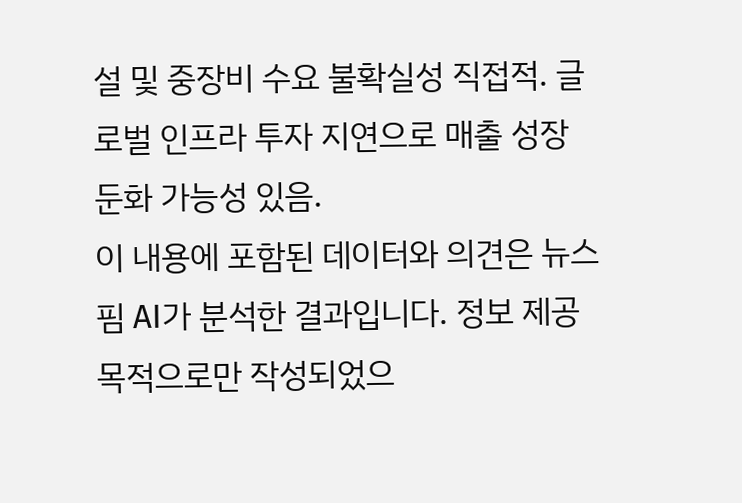설 및 중장비 수요 불확실성 직접적. 글로벌 인프라 투자 지연으로 매출 성장 둔화 가능성 있음.
이 내용에 포함된 데이터와 의견은 뉴스핌 AI가 분석한 결과입니다. 정보 제공 목적으로만 작성되었으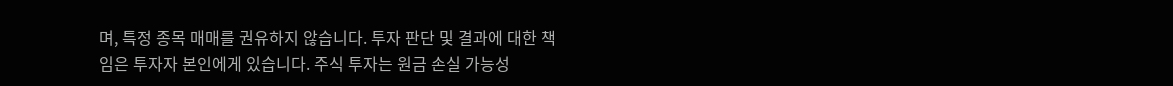며, 특정 종목 매매를 권유하지 않습니다. 투자 판단 및 결과에 대한 책임은 투자자 본인에게 있습니다. 주식 투자는 원금 손실 가능성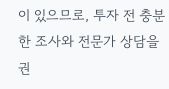이 있으므로, 투자 전 충분한 조사와 전문가 상담을 권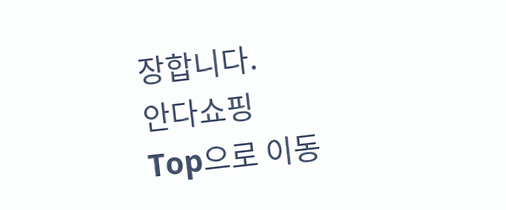장합니다.
안다쇼핑
Top으로 이동